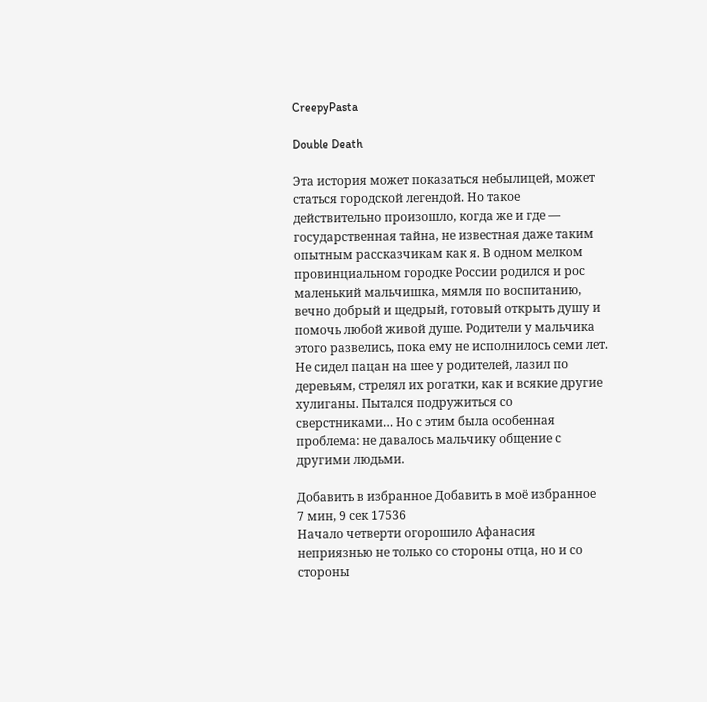CreepyPasta

Double Death

Эта история может показаться небылицей, может статься городской легендой. Но такое действительно произошло, когда же и где — государственная тайна, не известная даже таким опытным рассказчикам как я. В одном мелком провинциальном городке России родился и рос маленький мальчишка, мямля по воспитанию, вечно добрый и щедрый, готовый открыть душу и помочь любой живой душе. Родители у мальчика этого развелись, пока ему не исполнилось семи лет. Не сидел пацан на шее у родителей, лазил по деревьям, стрелял их рогатки, как и всякие другие хулиганы. Пытался подружиться со сверстниками… Но с этим была особенная проблема: не давалось мальчику общение с другими людьми.

Добавить в избранное Добавить в моё избранное
7 мин, 9 сек 17536
Начало четверти огорошило Афанасия неприязнью не только со стороны отца, но и со стороны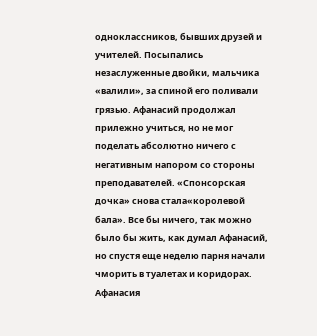одноклассников, бывших друзей и учителей. Посыпались незаслуженные двойки, мальчика «валили», за спиной его поливали грязью. Афанасий продолжал прилежно учиться, но не мог поделать абсолютно ничего с негативным напором со стороны преподавателей. «Спонсорская дочка» снова стала«королевой бала». Все бы ничего, так можно было бы жить, как думал Афанасий, но спустя еще неделю парня начали чморить в туалетах и коридорах. Афанасия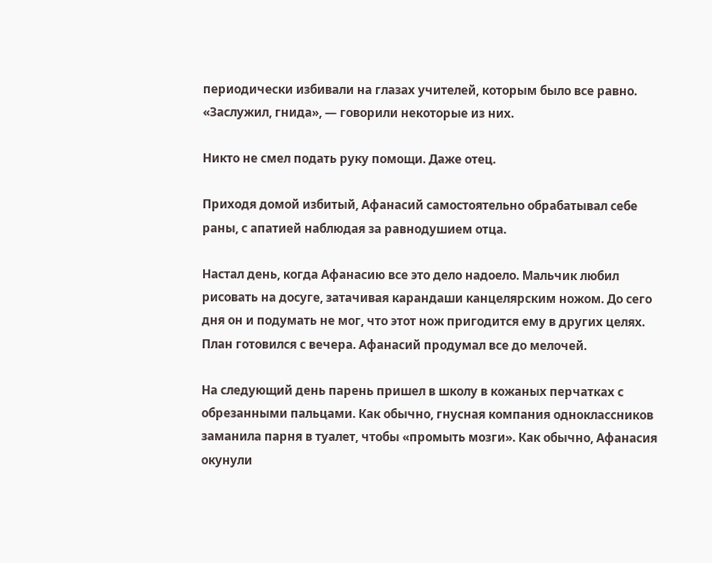периодически избивали на глазах учителей, которым было все равно. «Заслужил, гнида», — говорили некоторые из них.

Никто не смел подать руку помощи. Даже отец.

Приходя домой избитый, Афанасий самостоятельно обрабатывал себе раны, с апатией наблюдая за равнодушием отца.

Настал день, когда Афанасию все это дело надоело. Мальчик любил рисовать на досуге, затачивая карандаши канцелярским ножом. До сего дня он и подумать не мог, что этот нож пригодится ему в других целях. План готовился с вечера. Афанасий продумал все до мелочей.

На следующий день парень пришел в школу в кожаных перчатках с обрезанными пальцами. Как обычно, гнусная компания одноклассников заманила парня в туалет, чтобы «промыть мозги». Как обычно, Афанасия окунули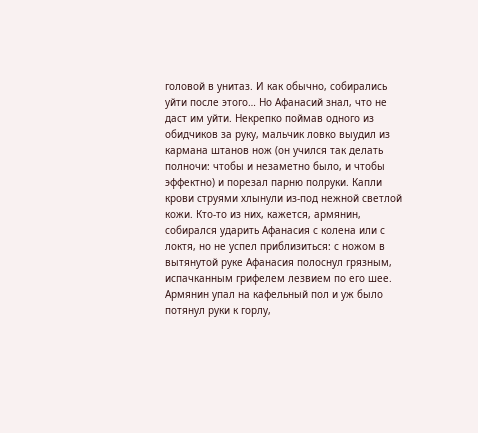головой в унитаз. И как обычно, собирались уйти после этого… Но Афанасий знал, что не даст им уйти. Некрепко поймав одного из обидчиков за руку, мальчик ловко выудил из кармана штанов нож (он учился так делать полночи: чтобы и незаметно было, и чтобы эффектно) и порезал парню полруки. Капли крови струями хлынули из-под нежной светлой кожи. Кто-то из них, кажется, армянин, собирался ударить Афанасия с колена или с локтя, но не успел приблизиться: с ножом в вытянутой руке Афанасия полоснул грязным, испачканным грифелем лезвием по его шее. Армянин упал на кафельный пол и уж было потянул руки к горлу,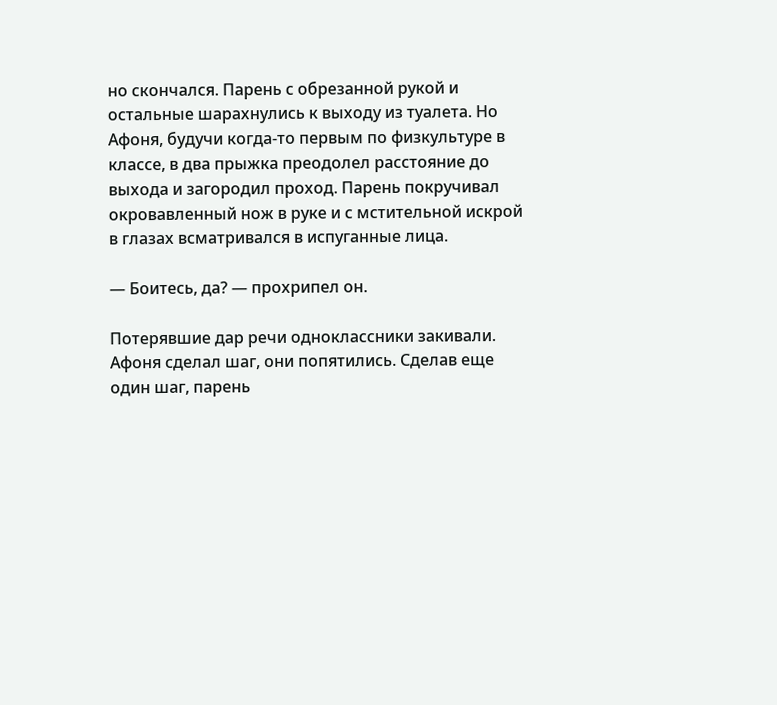но скончался. Парень с обрезанной рукой и остальные шарахнулись к выходу из туалета. Но Афоня, будучи когда-то первым по физкультуре в классе, в два прыжка преодолел расстояние до выхода и загородил проход. Парень покручивал окровавленный нож в руке и с мстительной искрой в глазах всматривался в испуганные лица.

— Боитесь, да? — прохрипел он.

Потерявшие дар речи одноклассники закивали. Афоня сделал шаг, они попятились. Сделав еще один шаг, парень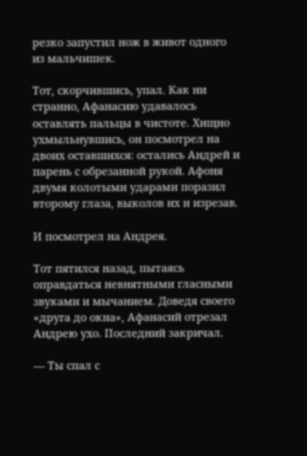резко запустил нож в живот одного из мальчишек.

Тот, скорчившись, упал. Как ни странно, Афанасию удавалось оставлять пальцы в чистоте. Хищно ухмыльнувшись, он посмотрел на двоих оставшихся: остались Андрей и парень с обрезанной рукой. Афоня двумя колотыми ударами поразил второму глаза, выколов их и изрезав.

И посмотрел на Андрея.

Тот пятился назад, пытаясь оправдаться невнятными гласными звуками и мычанием. Доведя своего «друга до окна», Афанасий отрезал Андрею ухо. Последний закричал.

— Ты спал с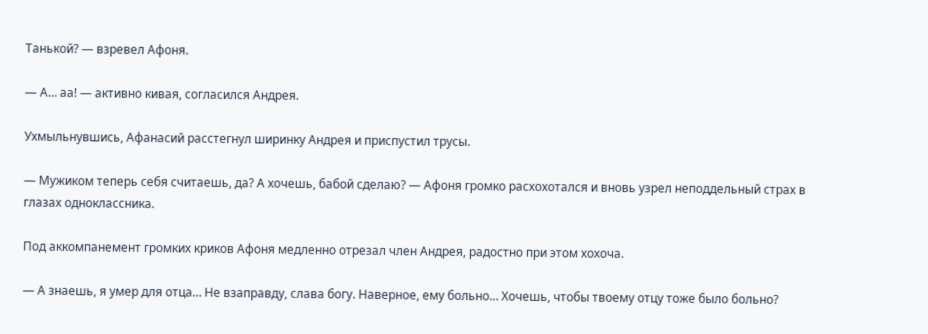Танькой? — взревел Афоня.

— А… аа! — активно кивая, согласился Андрея.

Ухмыльнувшись, Афанасий расстегнул ширинку Андрея и приспустил трусы.

— Мужиком теперь себя считаешь, да? А хочешь, бабой сделаю? — Афоня громко расхохотался и вновь узрел неподдельный страх в глазах одноклассника.

Под аккомпанемент громких криков Афоня медленно отрезал член Андрея, радостно при этом хохоча.

— А знаешь, я умер для отца… Не взаправду, слава богу. Наверное, ему больно… Хочешь, чтобы твоему отцу тоже было больно?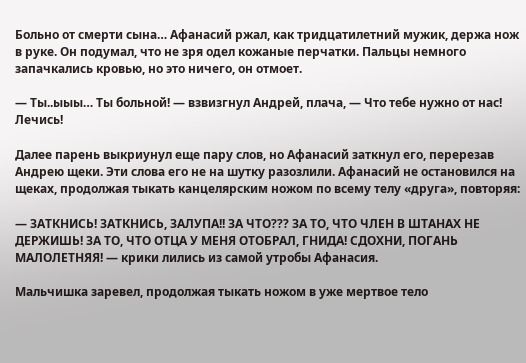Больно от смерти сына… Афанасий ржал, как тридцатилетний мужик, держа нож в руке. Он подумал, что не зря одел кожаные перчатки. Пальцы немного запачкались кровью, но это ничего, он отмоет.

— Ты..ыыы… Ты больной! — взвизгнул Андрей, плача, — Что тебе нужно от нас! Лечись!

Далее парень выкриунул еще пару слов, но Афанасий заткнул его, перерезав Андрею щеки. Эти слова его не на шутку разозлили. Афанасий не остановился на щеках, продолжая тыкать канцелярским ножом по всему телу «друга», повторяя:

— ЗАТКНИСЬ! ЗАТКНИСЬ, ЗАЛУПА!! ЗА ЧТО??? ЗА ТО, ЧТО ЧЛЕН В ШТАНАХ НЕ ДЕРЖИШЬ! ЗА ТО, ЧТО ОТЦА У МЕНЯ ОТОБРАЛ, ГНИДА! СДОХНИ, ПОГАНЬ МАЛОЛЕТНЯЯ! — крики лились из самой утробы Афанасия.

Мальчишка заревел, продолжая тыкать ножом в уже мертвое тело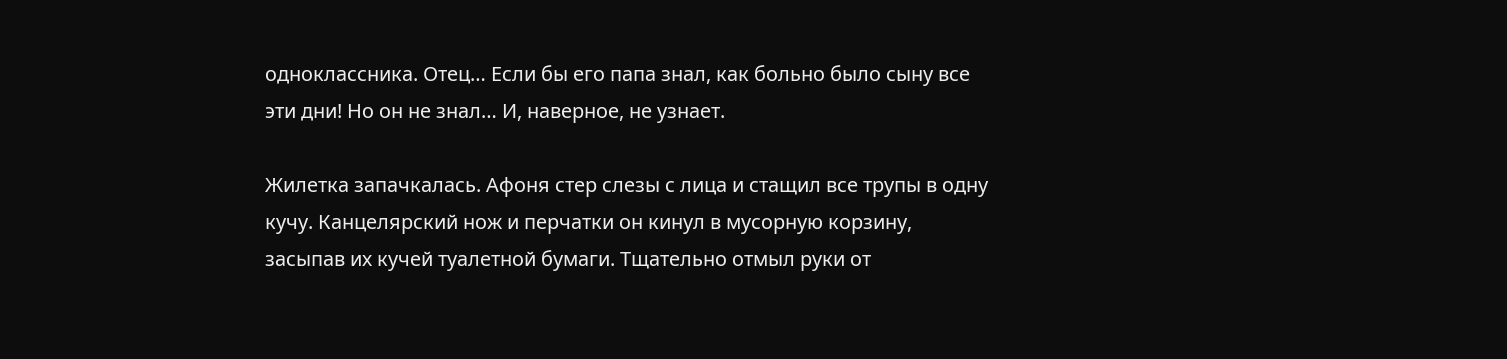одноклассника. Отец… Если бы его папа знал, как больно было сыну все эти дни! Но он не знал… И, наверное, не узнает.

Жилетка запачкалась. Афоня стер слезы с лица и стащил все трупы в одну кучу. Канцелярский нож и перчатки он кинул в мусорную корзину, засыпав их кучей туалетной бумаги. Тщательно отмыл руки от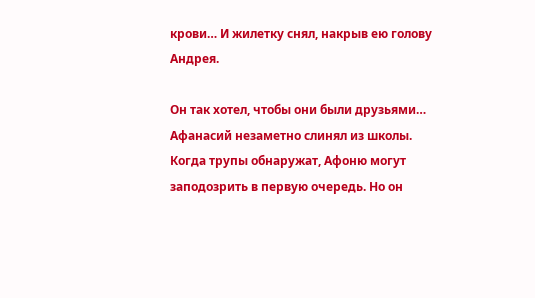крови… И жилетку снял, накрыв ею голову Андрея.

Он так хотел, чтобы они были друзьями… Афанасий незаметно слинял из школы. Когда трупы обнаружат, Афоню могут заподозрить в первую очередь. Но он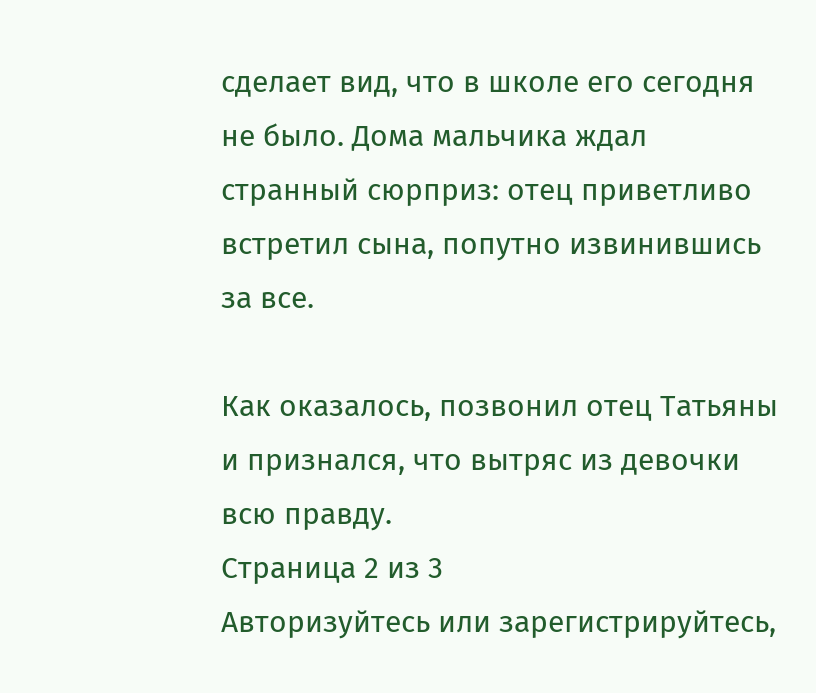сделает вид, что в школе его сегодня не было. Дома мальчика ждал странный сюрприз: отец приветливо встретил сына, попутно извинившись за все.

Как оказалось, позвонил отец Татьяны и признался, что вытряс из девочки всю правду.
Страница 2 из 3
Авторизуйтесь или зарегистрируйтесь,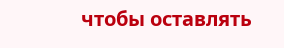чтобы оставлять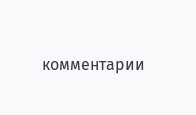комментарии